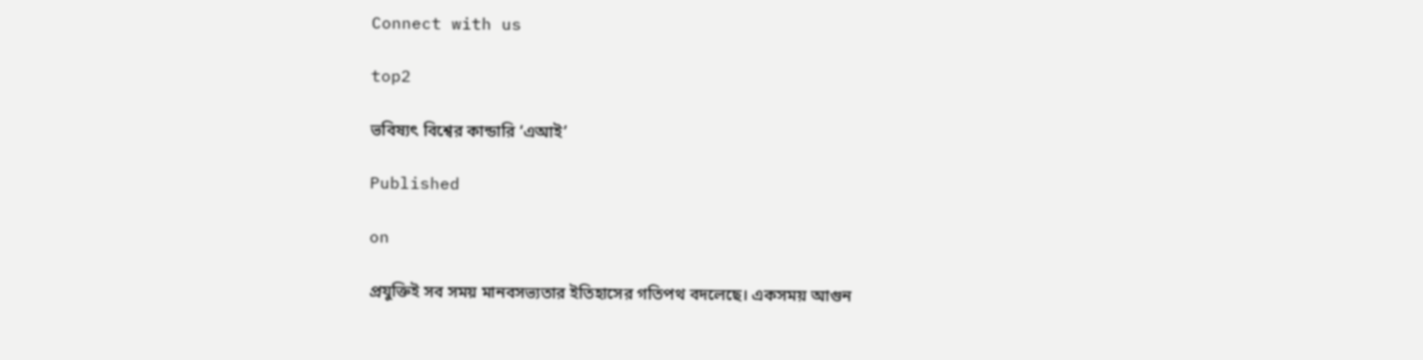Connect with us

top2

ভবিষ্যৎ বিশ্বের কান্ডারি ‘এআই’

Published

on

প্রযুক্তিই সব সময় মানবসভ্যতার ইতিহাসের গতিপথ বদলেছে। একসময় আগুন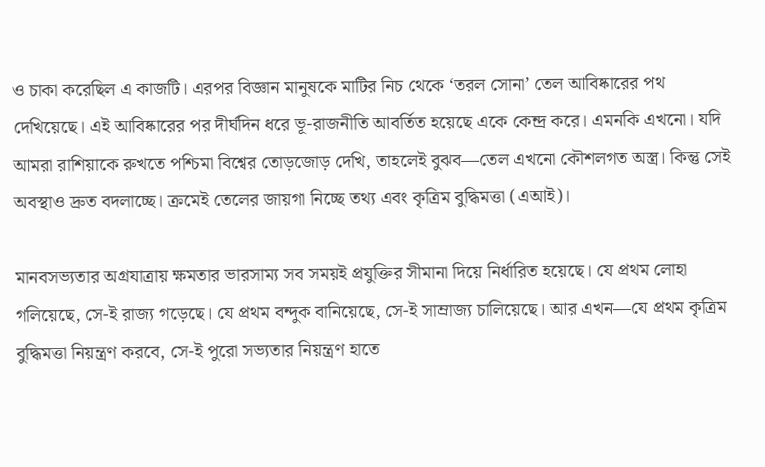ও চাকা করেছিল এ কাজটি। এরপর বিজ্ঞান মানুষকে মাটির নিচ থেকে ‘তরল সোনা’ তেল আবিষ্কারের পথ দেখিয়েছে। এই আবিষ্কারের পর দীর্ঘদিন ধরে ভূ-রাজনীতি আবর্তিত হয়েছে একে কেন্দ্র করে। এমনকি এখনো। যদি আমরা রাশিয়াকে রুখতে পশ্চিমা বিশ্বের তোড়জোড় দেখি, তাহলেই বুঝব—তেল এখনো কৌশলগত অস্ত্র। কিন্তু সেই অবস্থাও দ্রুত বদলাচ্ছে। ক্রমেই তেলের জায়গা নিচ্ছে তথ্য এবং কৃত্রিম বুদ্ধিমত্তা (এআই)।

মানবসভ্যতার অগ্রযাত্রায় ক্ষমতার ভারসাম্য সব সময়ই প্রযুক্তির সীমানা দিয়ে নির্ধারিত হয়েছে। যে প্রথম লোহা গলিয়েছে, সে-ই রাজ্য গড়েছে। যে প্রথম বন্দুক বানিয়েছে, সে-ই সাম্রাজ্য চালিয়েছে। আর এখন—যে প্রথম কৃত্রিম বুদ্ধিমত্তা নিয়ন্ত্রণ করবে, সে-ই পুরো সভ্যতার নিয়ন্ত্রণ হাতে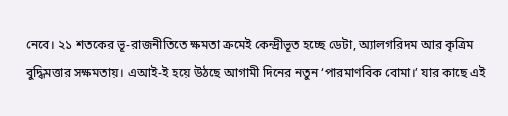নেবে। ২১ শতকের ভূ-রাজনীতিতে ক্ষমতা ক্রমেই কেন্দ্রীভূত হচ্ছে ডেটা, অ্যালগরিদম আর কৃত্রিম বুদ্ধিমত্তার সক্ষমতায়। এআই-ই হয়ে উঠছে আগামী দিনের নতুন ‘পারমাণবিক বোমা।’ যার কাছে এই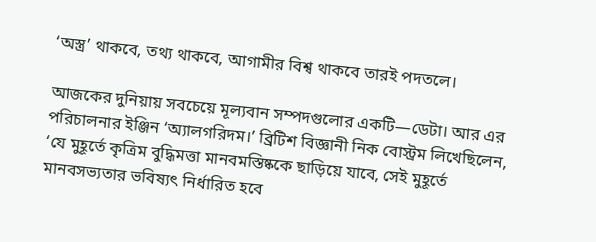‘অস্ত্র’ থাকবে, তথ্য থাকবে, আগামীর বিশ্ব থাকবে তারই পদতলে।

আজকের দুনিয়ায় সবচেয়ে মূল্যবান সম্পদগুলোর একটি—ডেটা। আর এর পরিচালনার ইঞ্জিন ‘অ্যালগরিদম।’ ব্রিটিশ বিজ্ঞানী নিক বোস্ট্রম লিখেছিলেন, ‘যে মুহূর্তে কৃত্রিম বুদ্ধিমত্তা মানবমস্তিষ্ককে ছাড়িয়ে যাবে, সেই মুহূর্তে মানবসভ্যতার ভবিষ্যৎ নির্ধারিত হবে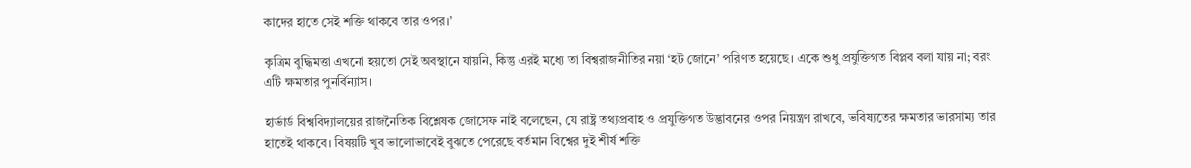কাদের হাতে সেই শক্তি থাকবে তার ওপর।’

কৃত্রিম বুদ্ধিমত্তা এখনো হয়তো সেই অবস্থানে যায়নি, কিন্তু এরই মধ্যে তা বিশ্বরাজনীতির নয়া ‘হট জোনে’ পরিণত হয়েছে। একে শুধু প্রযুক্তিগত বিপ্লব বলা যায় না; বরং এটি ক্ষমতার পুনর্বিন্যাস।

হার্ভার্ড বিশ্ববিদ্যালয়ের রাজনৈতিক বিশ্লেষক জোসেফ নাই বলেছেন, যে রাষ্ট্র তথ্যপ্রবাহ ও প্রযুক্তিগত উদ্ভাবনের ওপর নিয়ন্ত্রণ রাখবে, ভবিষ্যতের ক্ষমতার ভারসাম্য তার হাতেই থাকবে। বিষয়টি খুব ভালোভাবেই বুঝতে পেরেছে বর্তমান বিশ্বের দুই শীর্ষ শক্তি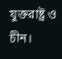যুক্তরাষ্ট্র ও চীন।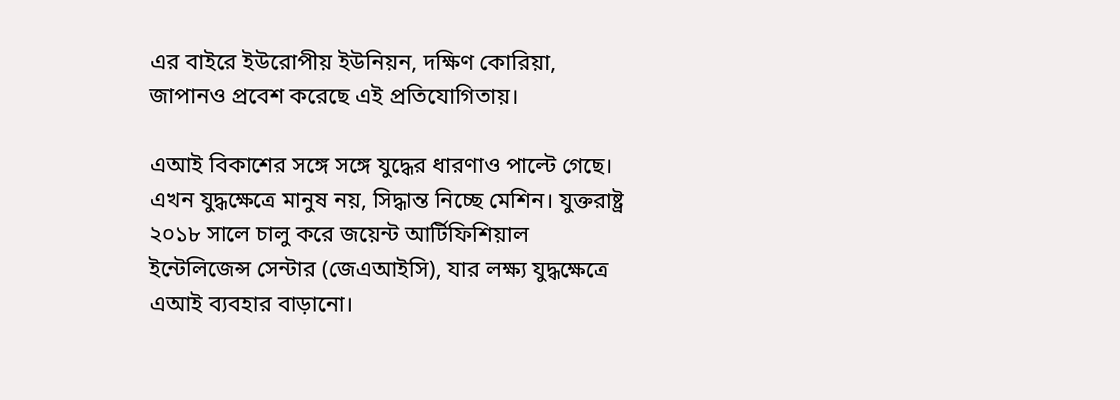এর বাইরে ইউরোপীয় ইউনিয়ন, দক্ষিণ কোরিয়া, জাপানও প্রবেশ করেছে এই প্রতিযোগিতায়।

এআই বিকাশের সঙ্গে সঙ্গে যুদ্ধের ধারণাও পাল্টে গেছে। এখন যুদ্ধক্ষেত্রে মানুষ নয়, সিদ্ধান্ত নিচ্ছে মেশিন। যুক্তরাষ্ট্র ২০১৮ সালে চালু করে জয়েন্ট আর্টিফিশিয়াল ইন্টেলিজেন্স সেন্টার (জেএআইসি), যার লক্ষ্য যুদ্ধক্ষেত্রে এআই ব্যবহার বাড়ানো।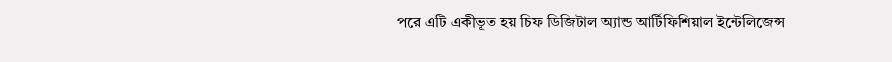পরে এটি একীভূত হয় চিফ ডিজিটাল অ্যান্ড আর্টিফিশিয়াল ইন্টেলিজেন্স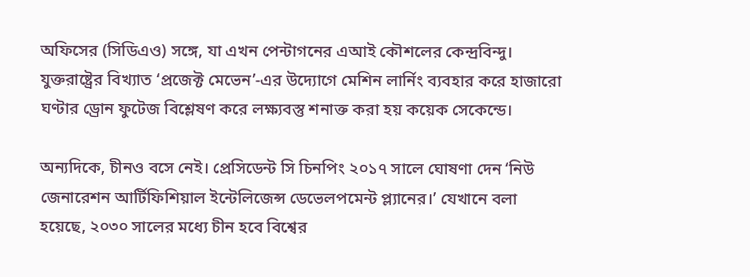অফিসের (সিডিএও) সঙ্গে, যা এখন পেন্টাগনের এআই কৌশলের কেন্দ্রবিন্দু। যুক্তরাষ্ট্রের বিখ্যাত ‘প্রজেক্ট মেভেন’-এর উদ্যোগে মেশিন লার্নিং ব্যবহার করে হাজারো ঘণ্টার ড্রোন ফুটেজ বিশ্লেষণ করে লক্ষ্যবস্তু শনাক্ত করা হয় কয়েক সেকেন্ডে।

অন্যদিকে, চীনও বসে নেই। প্রেসিডেন্ট সি চিনপিং ২০১৭ সালে ঘোষণা দেন ‘নিউ জেনারেশন আর্টিফিশিয়াল ইন্টেলিজেন্স ডেভেলপমেন্ট প্ল্যানের।’ যেখানে বলা হয়েছে, ২০৩০ সালের মধ্যে চীন হবে বিশ্বের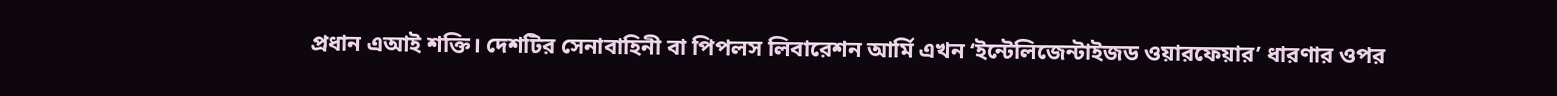প্রধান এআই শক্তি। দেশটির সেনাবাহিনী বা পিপলস লিবারেশন আর্মি এখন ‘ইন্টেলিজেন্টাইজড ওয়ারফেয়ার’ ধারণার ওপর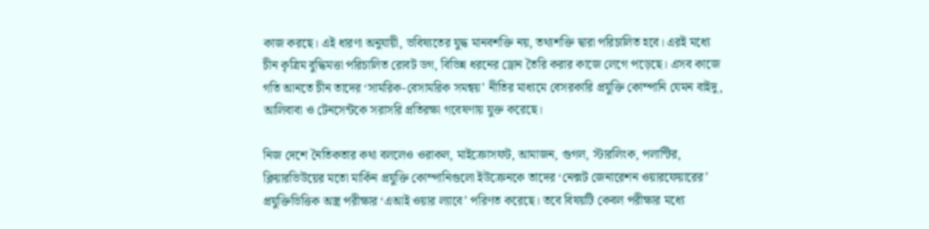কাজ করছে। এই ধারণা অনুযায়ী, ভবিষ্যতের যুদ্ধ মানবশক্তি নয়, তথ্যশক্তি দ্বারা পরিচালিত হবে। এরই মধ্যে চীন কৃত্রিম বুদ্ধিমত্তা পরিচালিত রোবট ডগ, বিভিন্ন ধরনের ড্রোন তৈরি করার কাজে লেগে পড়েছে। এসব কাজে গতি আনতে চীন তাদের ‘সামরিক-বেসামরিক সমন্বয়’ নীতির মাধ্যমে বেসরকারি প্রযুক্তি কোম্পানি যেমন বাইদু, আলিবাবা ও টেনসেন্টকে সরাসরি প্রতিরক্ষা গবেষণায় যুক্ত করেছে।

নিজ দেশে নৈতিকতার কথা বললেও ওরাকল, মাইক্রোসফট, আমাজন, গুগল, স্টারলিংক, পলান্টির, ক্লিয়ারভিউয়ের মতো মার্কিন প্রযুক্তি কোম্পানিগুলো ইউক্রেনকে তাদের ‘নেক্সট জেনারেশন ওয়ারফেয়ারের’ প্রযুক্তিভিত্তিক অস্ত্র পরীক্ষার ‘এআই ওয়ার ল্যাবে’ পরিণত করেছে। তবে বিষয়টি কেবল পরীক্ষার মধ্যে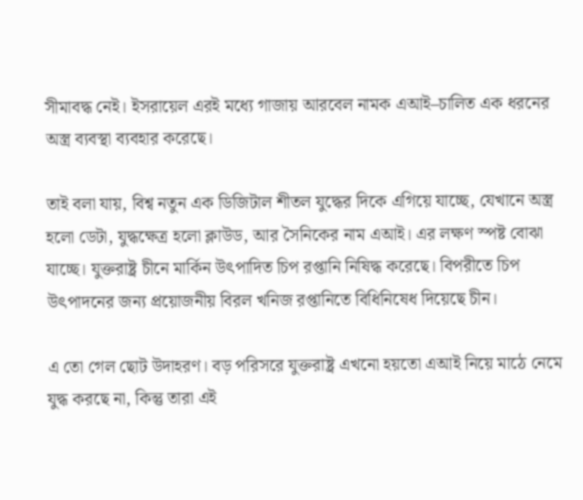সীমাবদ্ধ নেই। ইসরায়েল এরই মধ্যে গাজায় আরবেল নামক এআই–চালিত এক ধরনের অস্ত্র ব্যবস্থা ব্যবহার করেছে।

তাই বলা যায়, বিশ্ব নতুন এক ডিজিটাল শীতল যুদ্ধের দিকে এগিয়ে যাচ্ছে, যেখানে অস্ত্র হলো ডেটা, যুদ্ধক্ষেত্র হলো ক্লাউড, আর সৈনিকের নাম এআই। এর লক্ষণ স্পষ্ট বোঝা যাচ্ছে। যুক্তরাষ্ট্র চীনে মার্কিন উৎপাদিত চিপ রপ্তানি নিষিদ্ধ করেছে। বিপরীতে চিপ উৎপাদনের জন্য প্রয়োজনীয় বিরল খনিজ রপ্তানিতে বিধিনিষেধ দিয়েছে চীন।

এ তো গেল ছোট উদাহরণ। বড় পরিসরে যুক্তরাষ্ট্র এখনো হয়তো এআই নিয়ে মাঠে নেমে যুদ্ধ করছে না, কিন্তু তারা এই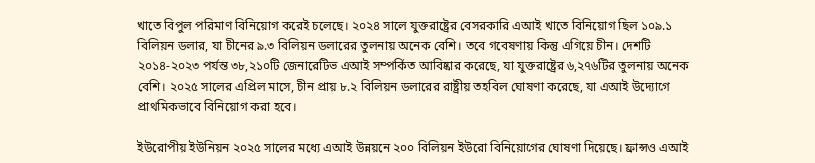খাতে বিপুল পরিমাণ বিনিয়োগ করেই চলেছে। ২০২৪ সালে যুক্তরাষ্ট্রের বেসরকারি এআই খাতে বিনিয়োগ ছিল ১০৯.১ বিলিয়ন ডলার, যা চীনের ৯.৩ বিলিয়ন ডলারের তুলনায় অনেক বেশি। তবে গবেষণায় কিন্তু এগিয়ে চীন। দেশটি ২০১৪-২০২৩ পর্যন্ত ৩৮,২১০টি জেনারেটিভ এআই সম্পর্কিত আবিষ্কার করেছে, যা যুক্তরাষ্ট্রের ৬,২৭৬টির তুলনায় অনেক বেশি। ২০২৫ সালের এপ্রিল মাসে, চীন প্রায় ৮.২ বিলিয়ন ডলারের রাষ্ট্রীয় তহবিল ঘোষণা করেছে, যা এআই উদ্যোগে প্রাথমিকভাবে বিনিয়োগ করা হবে।

ইউরোপীয় ইউনিয়ন ২০২৫ সালের মধ্যে এআই উন্নয়নে ২০০ বিলিয়ন ইউরো বিনিয়োগের ঘোষণা দিয়েছে। ফ্রান্সও এআই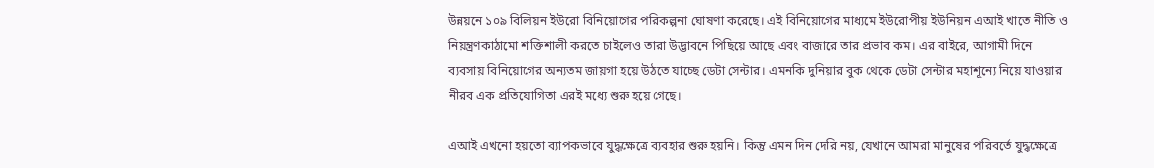উন্নয়নে ১০৯ বিলিয়ন ইউরো বিনিয়োগের পরিকল্পনা ঘোষণা করেছে। এই বিনিয়োগের মাধ্যমে ইউরোপীয় ইউনিয়ন এআই খাতে নীতি ও নিয়ন্ত্রণকাঠামো শক্তিশালী করতে চাইলেও তারা উদ্ভাবনে পিছিয়ে আছে এবং বাজারে তার প্রভাব কম। এর বাইরে, আগামী দিনে ব্যবসায় বিনিয়োগের অন্যতম জায়গা হয়ে উঠতে যাচ্ছে ডেটা সেন্টার। এমনকি দুনিয়ার বুক থেকে ডেটা সেন্টার মহাশূন্যে নিয়ে যাওয়ার নীরব এক প্রতিযোগিতা এরই মধ্যে শুরু হয়ে গেছে।

এআই এখনো হয়তো ব্যাপকভাবে যুদ্ধক্ষেত্রে ব্যবহার শুরু হয়নি। কিন্তু এমন দিন দেরি নয়, যেখানে আমরা মানুষের পরিবর্তে যুদ্ধক্ষেত্রে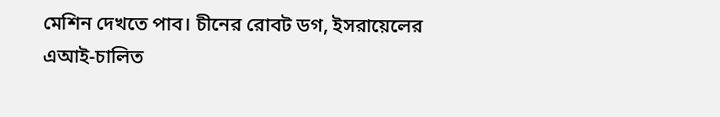মেশিন দেখতে পাব। চীনের রোবট ডগ, ইসরায়েলের এআই-চালিত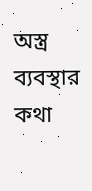অস্ত্র ব্যবস্থার কথা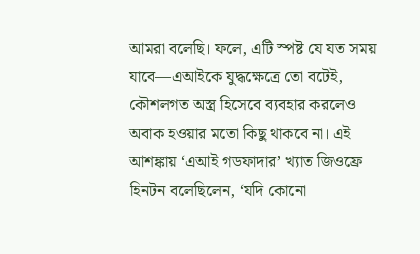আমরা বলেছি। ফলে, এটি স্পষ্ট যে যত সময় যাবে—এআইকে যুদ্ধক্ষেত্রে তো বটেই, কৌশলগত অস্ত্র হিসেবে ব্যবহার করলেও অবাক হওয়ার মতো কিছু থাকবে না। এই আশঙ্কায় ‘এআই গডফাদার’ খ্যাত জিওফ্রে হিনটন বলেছিলেন, ‘যদি কোনো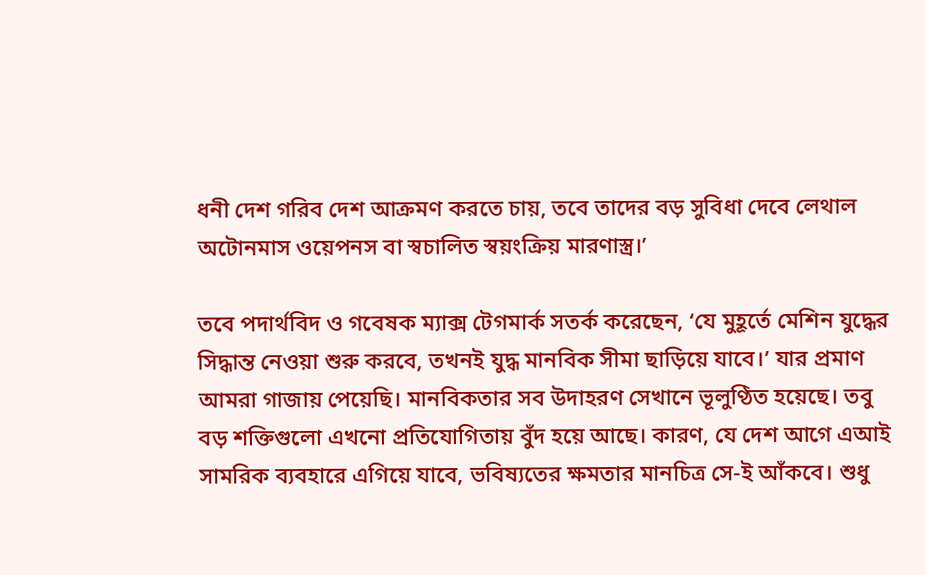ধনী দেশ গরিব দেশ আক্রমণ করতে চায়, তবে তাদের বড় সুবিধা দেবে লেথাল অটোনমাস ওয়েপনস বা স্বচালিত স্বয়ংক্রিয় মারণাস্ত্র।’

তবে পদার্থবিদ ও গবেষক ম্যাক্স টেগমার্ক সতর্ক করেছেন, ‘যে মুহূর্তে মেশিন যুদ্ধের সিদ্ধান্ত নেওয়া শুরু করবে, তখনই যুদ্ধ মানবিক সীমা ছাড়িয়ে যাবে।’ যার প্রমাণ আমরা গাজায় পেয়েছি। মানবিকতার সব উদাহরণ সেখানে ভূলুণ্ঠিত হয়েছে। তবু বড় শক্তিগুলো এখনো প্রতিযোগিতায় বুঁদ হয়ে আছে। কারণ, যে দেশ আগে এআই সামরিক ব্যবহারে এগিয়ে যাবে, ভবিষ্যতের ক্ষমতার মানচিত্র সে-ই আঁকবে। শুধু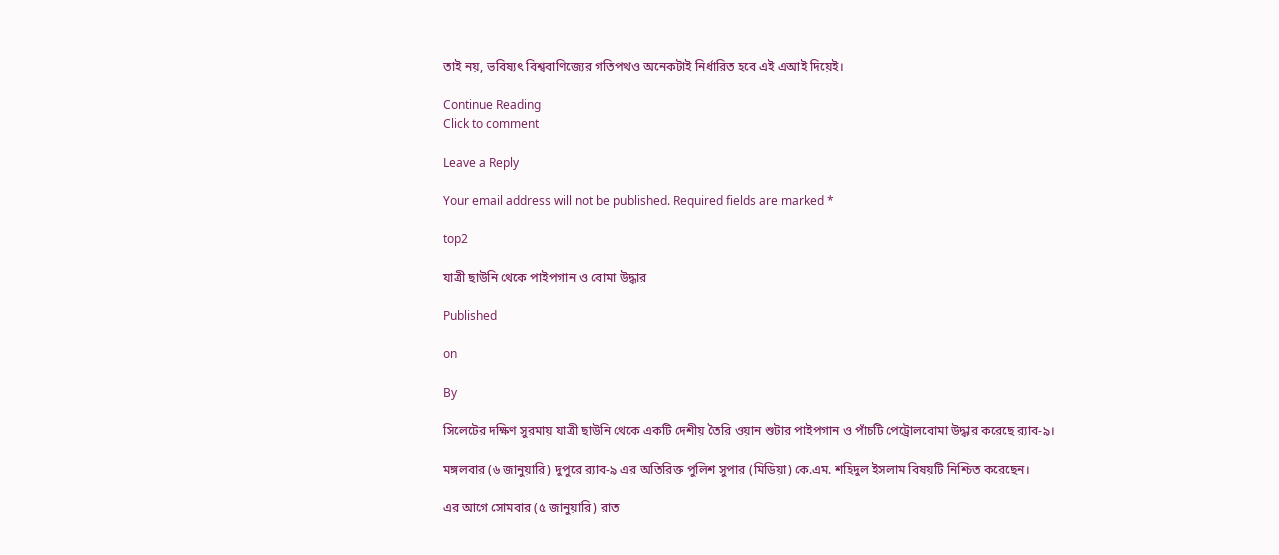তাই নয়, ভবিষ্যৎ বিশ্ববাণিজ্যের গতিপথও অনেকটাই নির্ধারিত হবে এই এআই দিয়েই।

Continue Reading
Click to comment

Leave a Reply

Your email address will not be published. Required fields are marked *

top2

যাত্রী ছাউনি থেকে পাইপগান ও বোমা উদ্ধার

Published

on

By

সিলেটের দক্ষিণ সুরমায় যাত্রী ছাউনি থেকে একটি দেশীয় তৈরি ওয়ান শুটার পাইপগান ও পাঁচটি পেট্রোলবোমা উদ্ধার করেছে র‌্যাব-৯।

মঙ্গলবার (৬ জানুয়ারি) দুপুরে র‌্যাব-৯ এর অতিরিক্ত পুলিশ সুপার (মিডিয়া) কে.এম. শহিদুল ইসলাম বিষয়টি নিশ্চিত করেছেন।

এর আগে সোমবার (৫ জানুয়ারি) রাত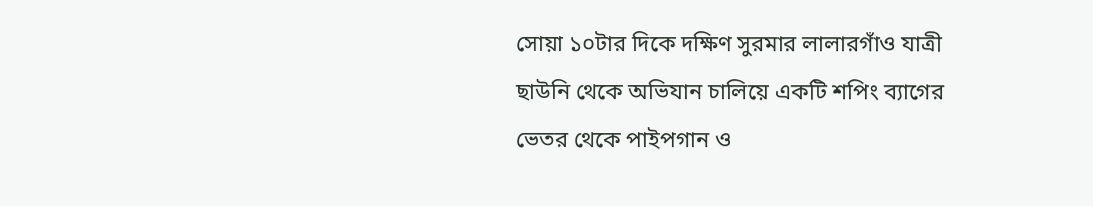সোয়া ১০টার দিকে দক্ষিণ সুরমার লালারগাঁও যাত্রী ছাউনি থেকে অভিযান চালিয়ে একটি শপিং ব্যাগের ভেতর থেকে পাইপগান ও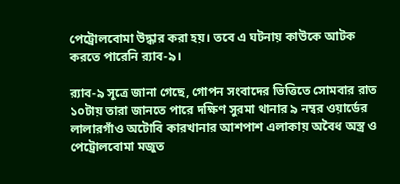পেট্রোলবোমা উদ্ধার করা হয়। তবে এ ঘটনায় কাউকে আটক করতে পারেনি র‌্যাব-৯।

র‌্যাব-৯ সূত্রে জানা গেছে, গোপন সংবাদের ভিত্তিতে সোমবার রাত ১০টায় তারা জানতে পারে দক্ষিণ সুরমা থানার ৯ নম্বর ওয়ার্ডের লালারগাঁও অটোবি কারখানার আশপাশ এলাকায় অবৈধ অস্ত্র ও পেট্রোলবোমা মজুত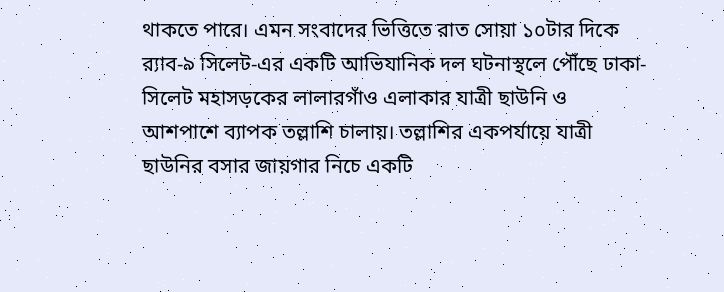থাকতে পারে। এমন সংবাদের ভিত্তিতে রাত সোয়া ১০টার দিকে র‌্যাব-৯ সিলেট-এর একটি আভিযানিক দল ঘটনাস্থলে পৌঁছে ঢাকা-সিলেট মহাসড়কের লালারগাঁও এলাকার যাত্রী ছাউনি ও আশপাশে ব্যাপক তল্লাশি চালায়। তল্লাশির একপর্যায়ে যাত্রী ছাউনির বসার জায়গার নিচে একটি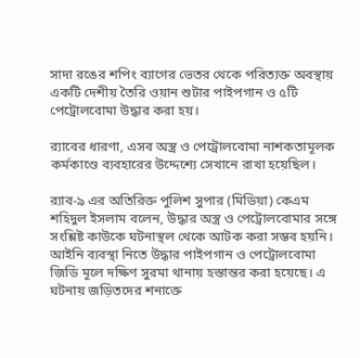সাদা রঙের শপিং ব্যাগের ভেতর থেকে পরিত্যক্ত অবস্থায় একটি দেশীয় তৈরি ওয়ান শুটার পাইপগান ও ৫টি পেট্রোলবোমা উদ্ধার করা হয়।

র‌্যাবের ধারণা, এসব অস্ত্র ও পেট্রোলবোমা নাশকতামূলক কর্মকাণ্ডে ব্যবহারের উদ্দেশ্যে সেখানে রাখা হয়েছিল।

র‌্যাব-৯ এর অতিরিক্ত পুলিশ সুপার (মিডিয়া) কেএম শহিদুল ইসলাম বলেন, উদ্ধার অস্ত্র ও পেট্রোলবোমার সঙ্গে সংশ্লিষ্ট কাউকে ঘটনাস্থল থেকে আটক করা সম্ভব হয়নি। আইনি ব্যবস্থা নিতে উদ্ধার পাইপগান ও পেট্রোলবোমা জিডি মূলে দক্ষিণ সুরমা থানায় হস্তান্তর করা হয়েছে। এ ঘটনায় জড়িতদের শনাক্তে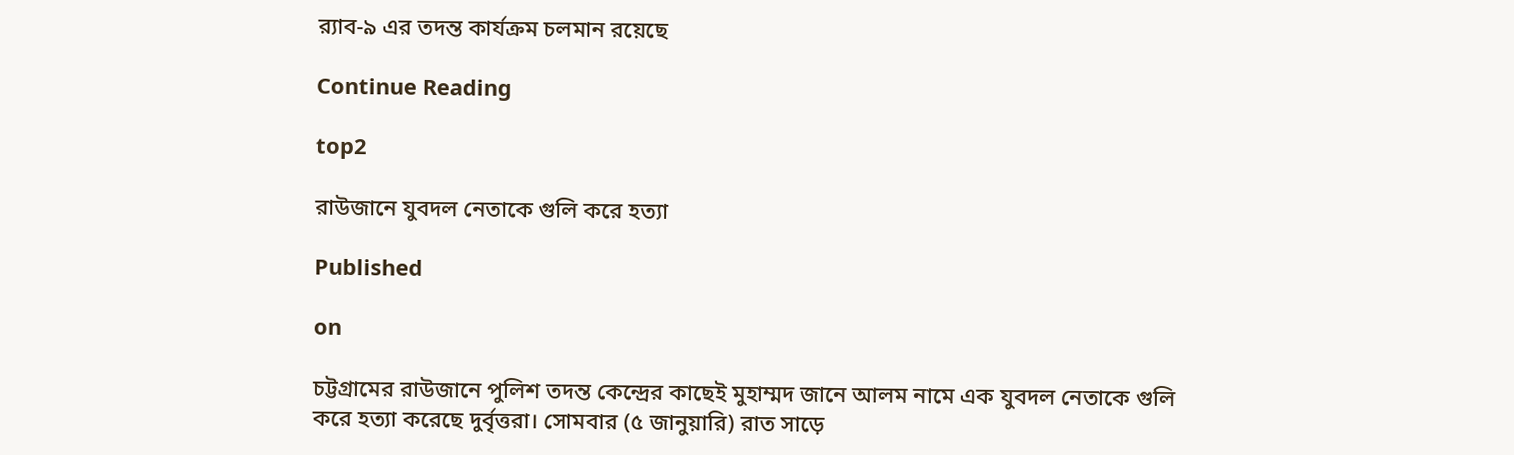র‌্যাব-৯ এর তদন্ত কার্যক্রম চলমান রয়েছে

Continue Reading

top2

রাউজানে যুবদল নেতাকে গুলি করে হত্যা

Published

on

চট্টগ্রামের রাউজানে পুলিশ তদন্ত কেন্দ্রের কাছেই মুহাম্মদ জানে আলম নামে এক যুবদল নেতাকে গুলি করে হত্যা করেছে দুর্বৃত্তরা। সোমবার (৫ জানুয়ারি) রাত সাড়ে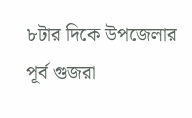৮টার দিকে উপজেলার পূর্ব গুজরা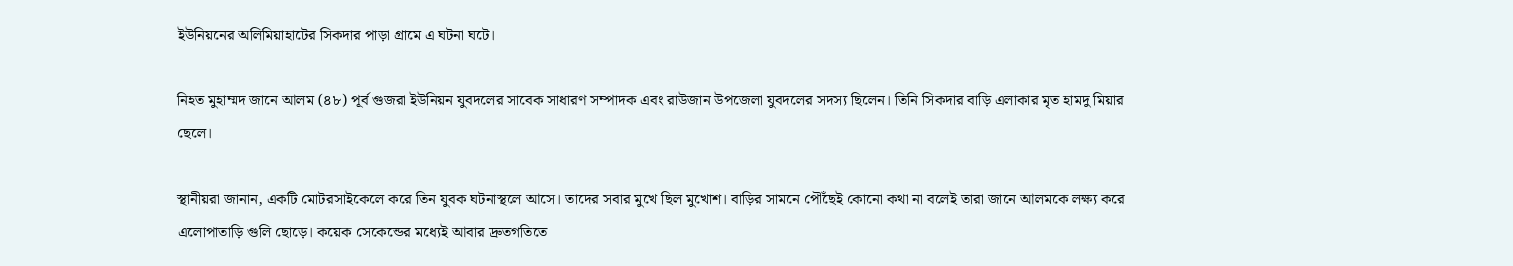ইউনিয়নের অলিমিয়াহাটের সিকদার পাড়া গ্রামে এ ঘটনা ঘটে।

নিহত মুহাম্মদ জানে আলম (৪৮) পূর্ব গুজরা ইউনিয়ন যুবদলের সাবেক সাধারণ সম্পাদক এবং রাউজান উপজেলা যুবদলের সদস্য ছিলেন। তিনি সিকদার বাড়ি এলাকার মৃত হামদু মিয়ার ছেলে।

স্থানীয়রা জানান, একটি মোটরসাইকেলে করে তিন যুবক ঘটনাস্থলে আসে। তাদের সবার মুখে ছিল মুখোশ। বাড়ির সামনে পৌঁছেই কোনো কথা না বলেই তারা জানে আলমকে লক্ষ্য করে এলোপাতাড়ি গুলি ছোড়ে। কয়েক সেকেন্ডের মধ্যেই আবার দ্রুতগতিতে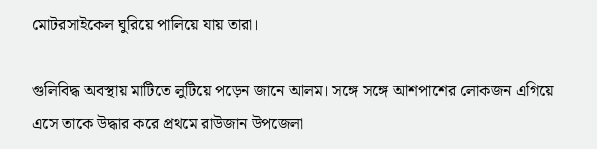মোটরসাইকেল ঘুরিয়ে পালিয়ে যায় তারা।

গুলিবিদ্ধ অবস্থায় মাটিতে লুটিয়ে পড়েন জানে আলম। সঙ্গে সঙ্গে আশপাশের লোকজন এগিয়ে এসে তাকে উদ্ধার করে প্রথমে রাউজান উপজেলা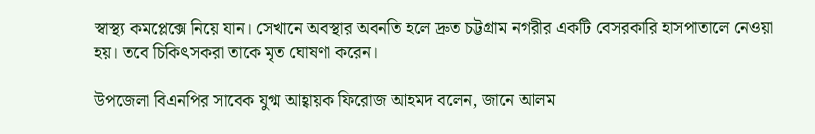স্বাস্থ্য কমপ্লেক্সে নিয়ে যান। সেখানে অবস্থার অবনতি হলে দ্রুত চট্টগ্রাম নগরীর একটি বেসরকারি হাসপাতালে নেওয়া হয়। তবে চিকিৎসকরা তাকে মৃত ঘোষণা করেন।

উপজেলা বিএনপির সাবেক যুগ্ম আহ্বায়ক ফিরোজ আহমদ বলেন, জানে আলম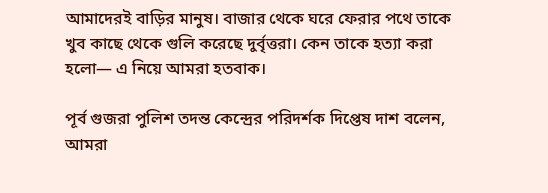আমাদেরই বাড়ির মানুষ। বাজার থেকে ঘরে ফেরার পথে তাকে খুব কাছে থেকে গুলি করেছে দুর্বৃত্তরা। কেন তাকে হত্যা করা হলো— এ নিয়ে আমরা হতবাক।

পূর্ব গুজরা পুলিশ তদন্ত কেন্দ্রের পরিদর্শক দিপ্তেষ দাশ বলেন, আমরা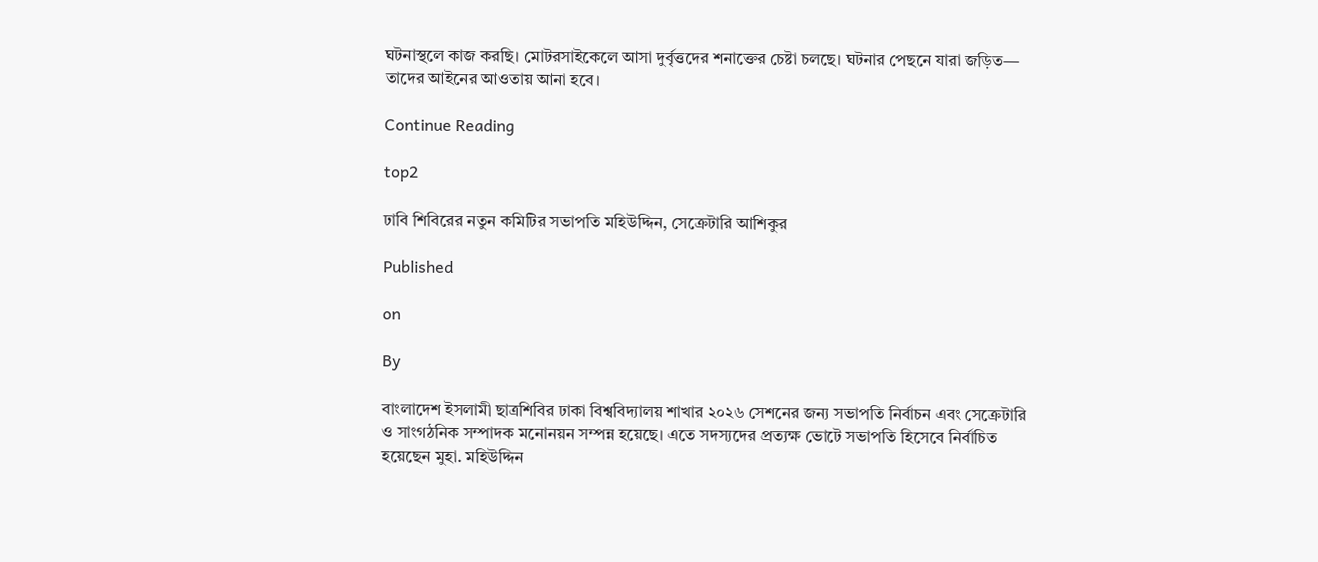ঘটনাস্থলে কাজ করছি। মোটরসাইকেলে আসা দুর্বৃত্তদের শনাক্তের চেষ্টা চলছে। ঘটনার পেছনে যারা জড়িত— তাদের আইনের আওতায় আনা হবে।

Continue Reading

top2

ঢাবি শিবিরের নতুন কমিটির সভাপতি মহিউদ্দিন, সেক্রেটারি আশিকুর

Published

on

By

বাংলাদেশ ইসলামী ছাত্রশিবির ঢাকা বিশ্ববিদ্যালয় শাখার ২০২৬ সেশনের জন্য সভাপতি নির্বাচন এবং সেক্রেটারি ও সাংগঠনিক সম্পাদক মনোনয়ন সম্পন্ন হয়েছে। এতে সদস্যদের প্রত্যক্ষ ভোটে সভাপতি হিসেবে নির্বাচিত হয়েছেন মুহা. মহিউদ্দিন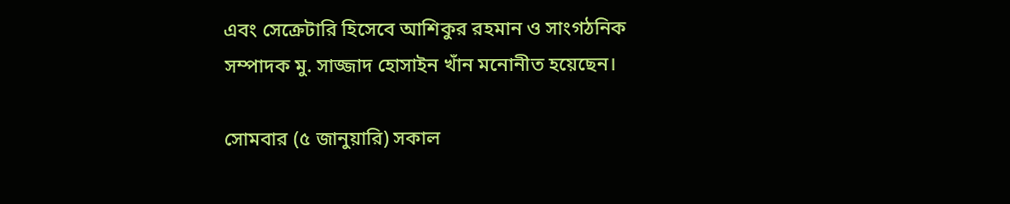এবং সেক্রেটারি হিসেবে আশিকুর রহমান ও সাংগঠনিক সম্পাদক মু. সাজ্জাদ হোসাইন খাঁন মনোনীত হয়েছেন।

সোমবার (৫ জানুয়ারি) সকাল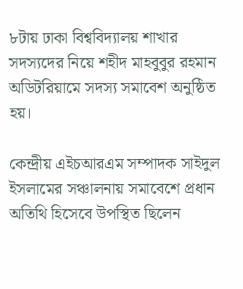৮টায় ঢাকা বিশ্ববিদ্যালয় শাখার সদস্যদের নিয়ে শহীদ মাহবুবুর রহমান অডিটরিয়ামে সদস্য সমাবেশ অনুষ্ঠিত হয়।

কেন্দ্রীয় এইচআরএম সম্পাদক সাইদুল ইসলামের সঞ্চালনায় সমাবেশে প্রধান অতিথি হিসেবে উপস্থিত ছিলেন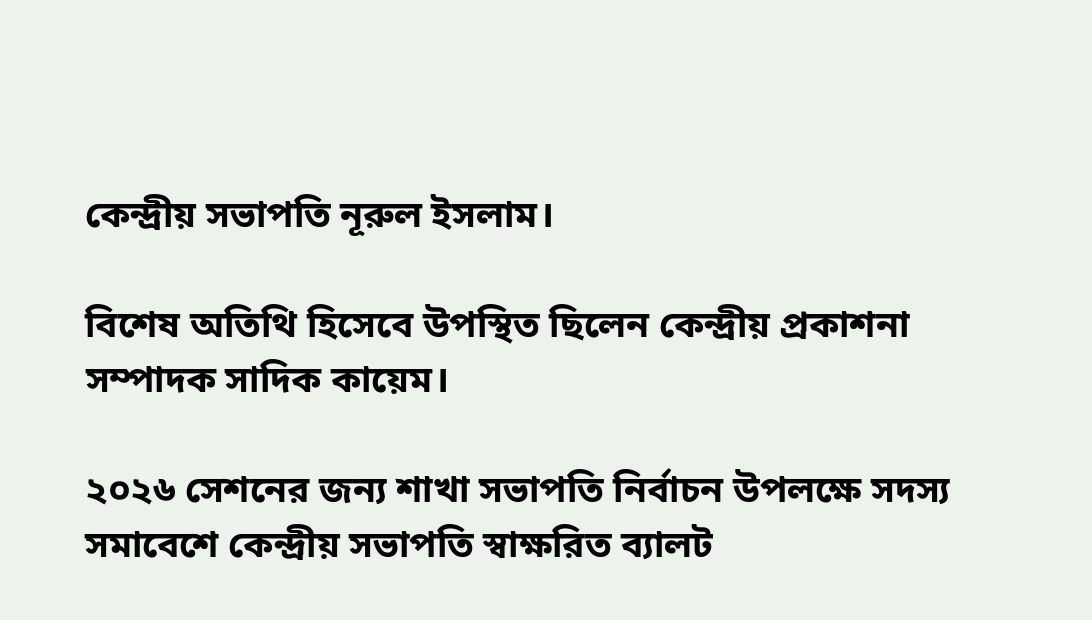কেন্দ্রীয় সভাপতি নূরুল ইসলাম।

বিশেষ অতিথি হিসেবে উপস্থিত ছিলেন কেন্দ্রীয় প্রকাশনা সম্পাদক সাদিক কায়েম।

২০২৬ সেশনের জন্য শাখা সভাপতি নির্বাচন উপলক্ষে সদস্য সমাবেশে কেন্দ্রীয় সভাপতি স্বাক্ষরিত ব্যালট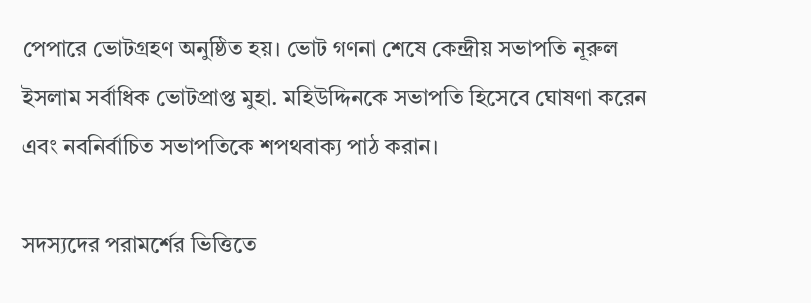পেপারে ভোটগ্রহণ অনুষ্ঠিত হয়। ভোট গণনা শেষে কেন্দ্রীয় সভাপতি নূরুল ইসলাম সর্বাধিক ভোটপ্রাপ্ত মুহা. মহিউদ্দিনকে সভাপতি হিসেবে ঘোষণা করেন এবং নবনির্বাচিত সভাপতিকে শপথবাক্য পাঠ করান।

সদস্যদের পরামর্শের ভিত্তিতে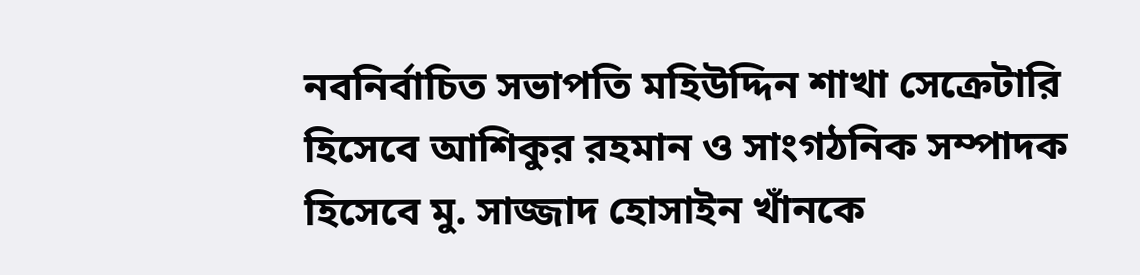নবনির্বাচিত সভাপতি মহিউদ্দিন শাখা সেক্রেটারি হিসেবে আশিকুর রহমান ও সাংগঠনিক সম্পাদক হিসেবে মু. সাজ্জাদ হোসাইন খাঁনকে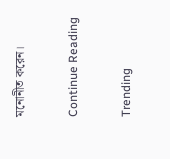মনোনীত করেন।

Continue Reading

Trending